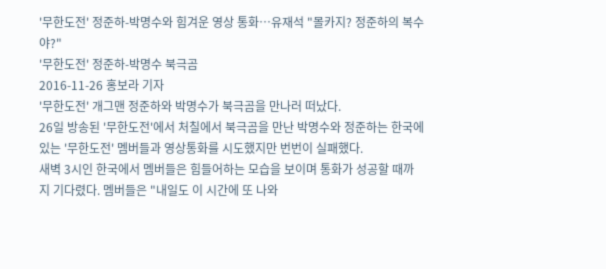'무한도전' 정준하-박명수와 힘겨운 영상 통화…유재석 "몰카지? 정준하의 복수야?"
'무한도전' 정준하-박명수 북극곰
2016-11-26 홍보라 기자
'무한도전' 개그맨 정준하와 박명수가 북극곰을 만나러 떠났다.
26일 방송된 '무한도전'에서 처칠에서 북극곰을 만난 박명수와 정준하는 한국에 있는 '무한도전' 멤버들과 영상통화를 시도했지만 번번이 실패했다.
새벽 3시인 한국에서 멤버들은 힘들어하는 모습을 보이며 통화가 성공할 때까지 기다렸다. 멤버들은 "내일도 이 시간에 또 나와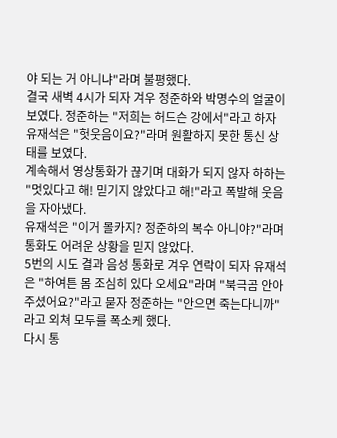야 되는 거 아니냐"라며 불평했다.
결국 새벽 4시가 되자 겨우 정준하와 박명수의 얼굴이 보였다. 정준하는 "저희는 허드슨 강에서"라고 하자 유재석은 "헛웃음이요?"라며 원활하지 못한 통신 상태를 보였다.
계속해서 영상통화가 끊기며 대화가 되지 않자 하하는 "멋있다고 해! 믿기지 않았다고 해!"라고 폭발해 웃음을 자아냈다.
유재석은 "이거 몰카지? 정준하의 복수 아니야?"라며 통화도 어려운 상황을 믿지 않았다.
5번의 시도 결과 음성 통화로 겨우 연락이 되자 유재석은 "하여튼 몸 조심히 있다 오세요"라며 "북극곰 안아주셨어요?"라고 묻자 정준하는 "안으면 죽는다니까"라고 외쳐 모두를 폭소케 했다.
다시 통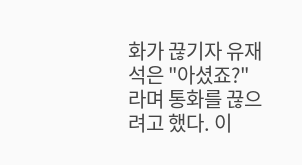화가 끊기자 유재석은 "아셨죠?"라며 통화를 끊으려고 했다. 이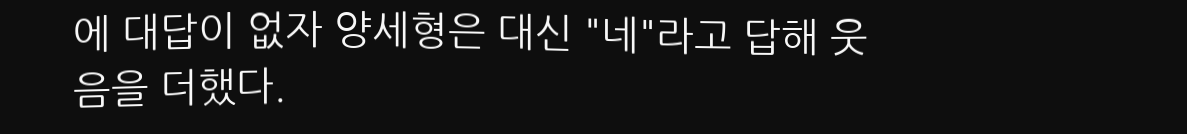에 대답이 없자 양세형은 대신 "네"라고 답해 웃음을 더했다.